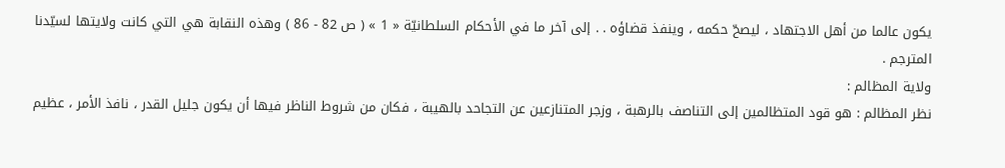يكون عالما من أهل الاجتهاد ، ليصحّ حكمه ، وينفذ قضاؤه . . إلى آخر ما في الأحكام السلطانيّة « 1 » ( ص 82 - 86 ) وهذه النقابة هي التي كانت ولايتها لسيّدنا المترجم .
ولاية المظالم :
نظر المظالم : هو قود المتظالمين إلى التناصف بالرهبة ، وزجر المتنازعين عن التجاحد بالهيبة ، فكان من شروط الناظر فيها أن يكون جليل القدر ، نافذ الأمر ، عظيم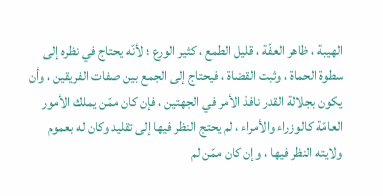الهيبة ، ظاهر العفّة ، قليل الطمع ، كثير الورع ؛ لأنّه يحتاج في نظره إلى سطوة الحماة ، وثبت القضاة ، فيحتاج إلى الجمع بين صفات الفريقين ، وأن يكون بجلالة القدر نافذ الأمر في الجهتين ، فإن كان ممّن يملك الأمور العامّة كالوزراء والأمراء ، لم يحتج النظر فيها إلى تقليد وكان له بعموم ولايته النظر فيها ، وإن كان ممّن لم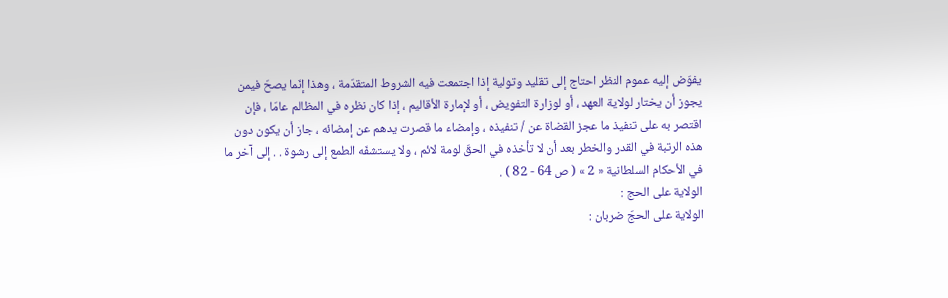يفوّض إليه عموم النظر احتاج إلى تقليد وتولية إذا اجتمعت فيه الشروط المتقدّمة ، وهذا إنّما يصحّ فيمن يجوز أن يختار لولاية العهد ، أو لوزارة التفويض ، أو لإمارة الأقاليم ، إذا كان نظره في المظالم عامّا ، فإن اقتصر به على تنفيذ ما عجز القضاة عن / تنفيذه ، وإمضاء ما قصرت يدهم عن إمضائه ، جاز أن يكون دون هذه الرتبة في القدر والخطر بعد أن لا تأخذه في الحقّ لومة لائم ، ولا يستشفّه الطمع إلى رشوة . . إلى آخر ما في الأحكام السلطانية « 2 » ( ص 64 - 82 ) .
الولاية على الحج :
الولاية على الحجّ ضربان :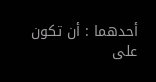أحدهما : أن تكون على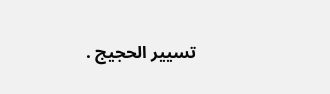تسيير الحجيج .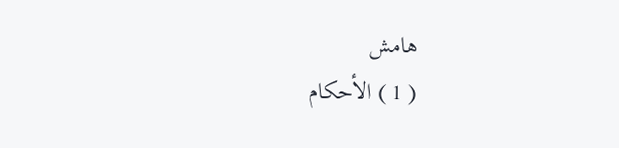هامش
( 1 ) الأحكام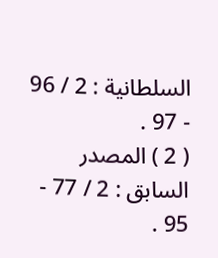السلطانية : 2 / 96 - 97 .
( 2 ) المصدر السابق : 2 / 77 - 95 .